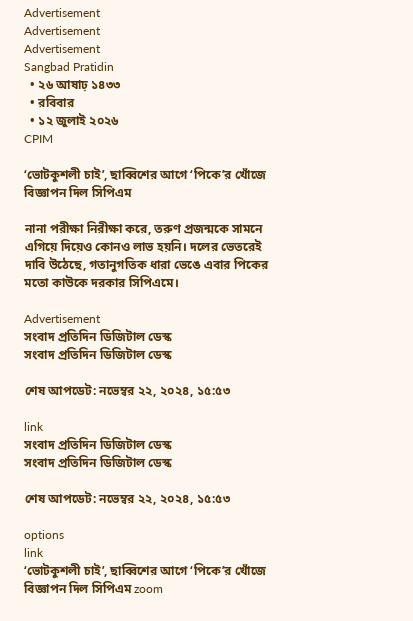Advertisement
Advertisement
Advertisement
Sangbad Pratidin
  • ২৬ আষাঢ় ১৪৩৩
  • রবিবার
  • ১২ জুলাই ২০২৬
CPIM

‘ভোটকুশলী চাই’, ছাব্বিশের আগে ‘পিকে’র খোঁজে বিজ্ঞাপন দিল সিপিএম

নানা পরীক্ষা নিরীক্ষা করে, তরুণ প্রজন্মকে সামনে এগিয়ে দিয়েও কোনও লাভ হয়নি। দলের ভেতরেই দাবি উঠেছে, গতানুগতিক ধারা ভেঙে এবার পিকের মতো কাউকে দরকার সিপিএমে।

Advertisement
সংবাদ প্রতিদিন ডিজিটাল ডেস্ক
সংবাদ প্রতিদিন ডিজিটাল ডেস্ক

শেষ আপডেট: নভেম্বর ২২, ২০২৪, ১৫:৫৩

link
সংবাদ প্রতিদিন ডিজিটাল ডেস্ক
সংবাদ প্রতিদিন ডিজিটাল ডেস্ক

শেষ আপডেট: নভেম্বর ২২, ২০২৪, ১৫:৫৩

options
link
‘ভোটকুশলী চাই’, ছাব্বিশের আগে ‘পিকে’র খোঁজে বিজ্ঞাপন দিল সিপিএম zoom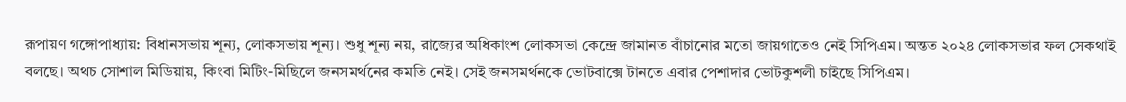রূপায়ণ গঙ্গোপাধ্যায়: বিধানসভায় শূন্য, লোকসভায় শূন্য। শুধু শূন্য নয়, রাজ্যের অধিকাংশ লোকসভা কেন্দ্রে জামানত বাঁচানোর মতো জায়গাতেও নেই সিপিএম। অন্তত ২০২৪ লোকসভার ফল সেকথাই বলছে। অথচ সোশাল মিডিয়ায়, কিংবা মিটিং-মিছিলে জনসমর্থনের কমতি নেই। সেই জনসমর্থনকে ভোটবাক্সে টানতে এবার পেশাদার ভোটকুশলী চাইছে সিপিএম।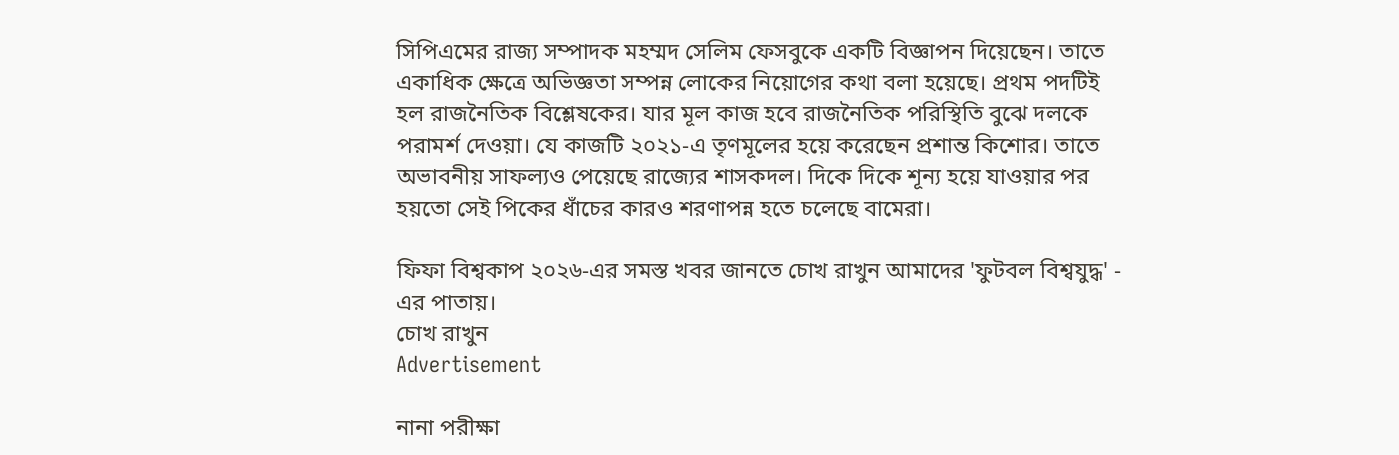সিপিএমের রাজ্য সম্পাদক মহম্মদ সেলিম ফেসবুকে একটি বিজ্ঞাপন দিয়েছেন। তাতে একাধিক ক্ষেত্রে অভিজ্ঞতা সম্পন্ন লোকের নিয়োগের কথা বলা হয়েছে। প্রথম পদটিই হল রাজনৈতিক বিশ্লেষকের। যার মূল কাজ হবে রাজনৈতিক পরিস্থিতি বুঝে দলকে পরামর্শ দেওয়া। যে কাজটি ২০২১-এ তৃণমূলের হয়ে করেছেন প্রশান্ত কিশোর। তাতে অভাবনীয় সাফল্যও পেয়েছে রাজ্যের শাসকদল। দিকে দিকে শূন্য হয়ে যাওয়ার পর হয়তো সেই পিকের ধাঁচের কারও শরণাপন্ন হতে চলেছে বামেরা।

ফিফা বিশ্বকাপ ২০২৬-এর সমস্ত খবর জানতে চোখ রাখুন আমাদের 'ফুটবল বিশ্বযুদ্ধ' - এর পাতায়।
চোখ রাখুন
Advertisement

নানা পরীক্ষা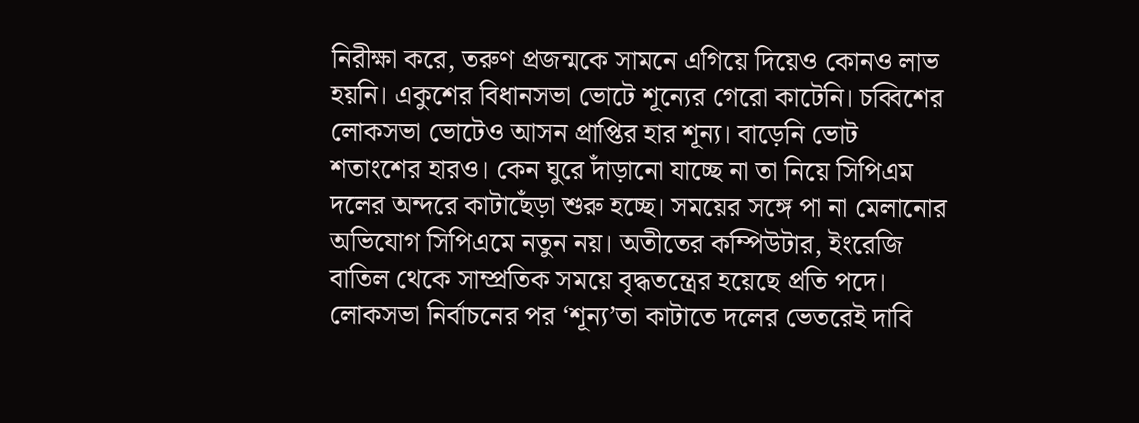নিরীক্ষা করে, তরুণ প্রজন্মকে সামনে এগিয়ে দিয়েও কোনও লাভ হয়নি। একুশের বিধানসভা ভোটে শূন্যের গেরো কাটেনি। চব্বিশের লোকসভা ভোটেও আসন প্রাপ্তির হার শূন্য। বাড়েনি ভোট শতাংশের হারও। কেন ঘুরে দাঁড়ানো যাচ্ছে না তা নিয়ে সিপিএম দলের অন্দরে কাটাছেঁড়া শুরু হচ্ছে। সময়ের সঙ্গে পা না মেলানোর অভিযোগ সিপিএমে নতুন নয়। অতীতের কম্পিউটার, ইংরেজি বাতিল থেকে সাম্প্রতিক সময়ে বৃদ্ধতন্ত্রের হয়েছে প্রতি পদে। লোকসভা নির্বাচনের পর ‘শূন্য’তা কাটাতে দলের ভেতরেই দাবি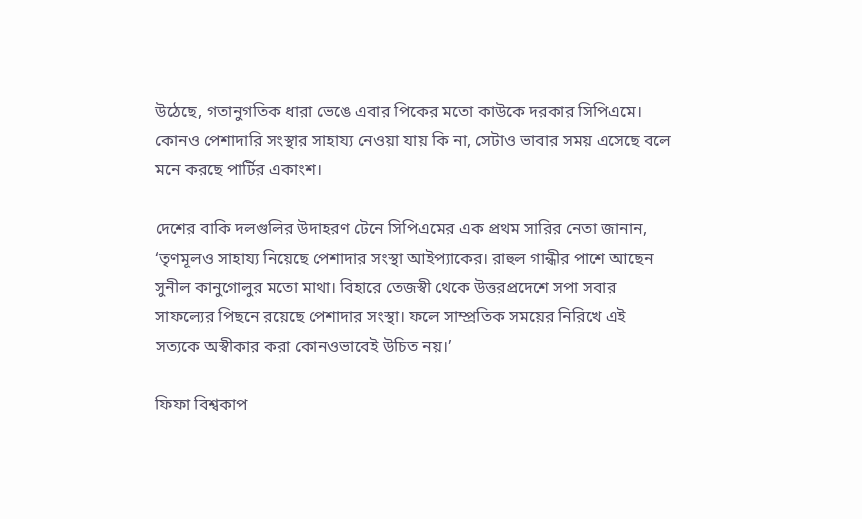উঠেছে, গতানুগতিক ধারা ভেঙে এবার পিকের মতো কাউকে দরকার সিপিএমে। কোনও পেশাদারি সংস্থার সাহায্য নেওয়া যায় কি না, সেটাও ভাবার সময় এসেছে বলে মনে করছে পার্টির একাংশ।

দেশের বাকি দলগুলির উদাহরণ টেনে সিপিএমের এক প্রথম সারির নেতা জানান, ‘তৃণমূলও সাহায্য নিয়েছে পেশাদার সংস্থা আইপ্যাকের। রাহুল গান্ধীর পাশে আছেন সুনীল কানুগোলুর মতো মাথা। বিহারে তেজস্বী থেকে উত্তরপ্রদেশে সপা সবার সাফল্যের পিছনে রয়েছে পেশাদার সংস্থা। ফলে সাম্প্রতিক সময়ের নিরিখে এই সত্যকে অস্বীকার করা কোনওভাবেই উচিত নয়।’

ফিফা বিশ্বকাপ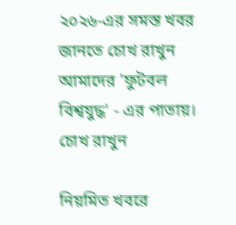২০২৬-এর সমস্ত খবর জানতে চোখ রাখুন আমাদের 'ফুটবল বিশ্বযুদ্ধ' - এর পাতায়।
চোখ রাখুন

নিয়মিত খবরে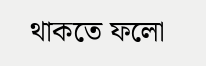থাকতে ফলো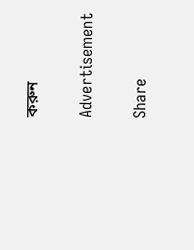করুন

Advertisement

Share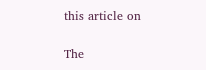this article on

The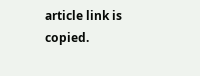article link is copied.